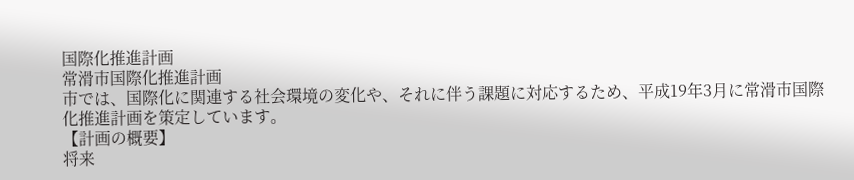国際化推進計画
常滑市国際化推進計画
市では、国際化に関連する社会環境の変化や、それに伴う課題に対応するため、平成19年3月に常滑市国際化推進計画を策定しています。
【計画の概要】
将来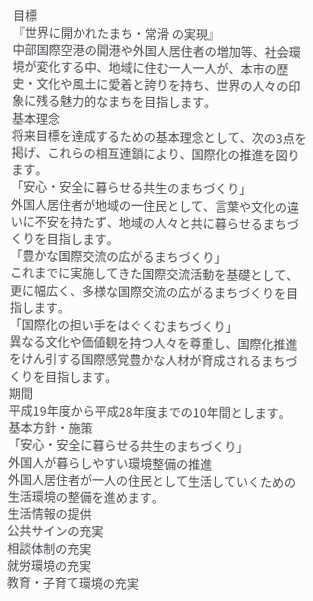目標
『世界に開かれたまち・常滑 の実現』
中部国際空港の開港や外国人居住者の増加等、社会環境が変化する中、地域に住む一人一人が、本市の歴史・文化や風土に愛着と誇りを持ち、世界の人々の印象に残る魅力的なまちを目指します。
基本理念
将来目標を達成するための基本理念として、次の3点を掲げ、これらの相互連鎖により、国際化の推進を図ります。
「安心・安全に暮らせる共生のまちづくり」
外国人居住者が地域の一住民として、言葉や文化の違いに不安を持たず、地域の人々と共に暮らせるまちづくりを目指します。
「豊かな国際交流の広がるまちづくり」
これまでに実施してきた国際交流活動を基礎として、更に幅広く、多様な国際交流の広がるまちづくりを目指します。
「国際化の担い手をはぐくむまちづくり」
異なる文化や価値観を持つ人々を尊重し、国際化推進をけん引する国際感覚豊かな人材が育成されるまちづくりを目指します。
期間
平成19年度から平成28年度までの10年間とします。
基本方針・施策
「安心・安全に暮らせる共生のまちづくり」
外国人が暮らしやすい環境整備の推進
外国人居住者が一人の住民として生活していくための生活環境の整備を進めます。
生活情報の提供
公共サインの充実
相談体制の充実
就労環境の充実
教育・子育て環境の充実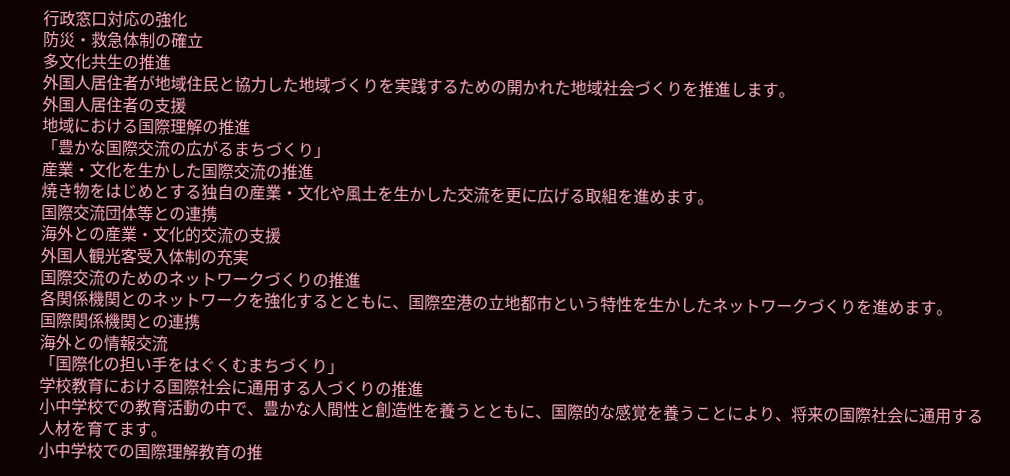行政窓口対応の強化
防災・救急体制の確立
多文化共生の推進
外国人居住者が地域住民と協力した地域づくりを実践するための開かれた地域社会づくりを推進します。
外国人居住者の支援
地域における国際理解の推進
「豊かな国際交流の広がるまちづくり」
産業・文化を生かした国際交流の推進
焼き物をはじめとする独自の産業・文化や風土を生かした交流を更に広げる取組を進めます。
国際交流団体等との連携
海外との産業・文化的交流の支援
外国人観光客受入体制の充実
国際交流のためのネットワークづくりの推進
各関係機関とのネットワークを強化するとともに、国際空港の立地都市という特性を生かしたネットワークづくりを進めます。
国際関係機関との連携
海外との情報交流
「国際化の担い手をはぐくむまちづくり」
学校教育における国際社会に通用する人づくりの推進
小中学校での教育活動の中で、豊かな人間性と創造性を養うとともに、国際的な感覚を養うことにより、将来の国際社会に通用する人材を育てます。
小中学校での国際理解教育の推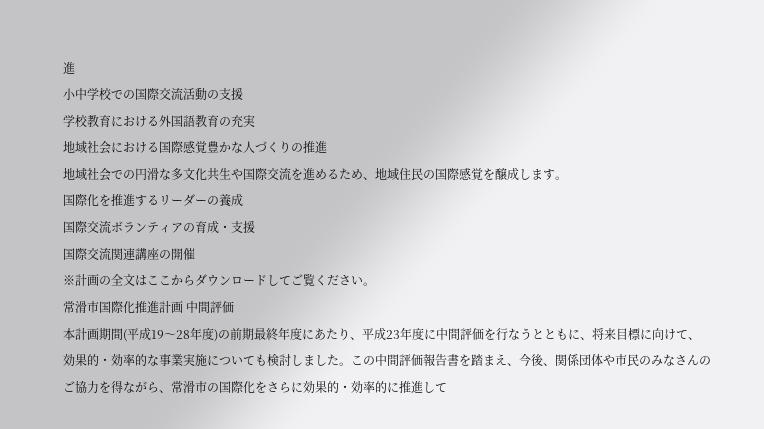進
小中学校での国際交流活動の支援
学校教育における外国語教育の充実
地域社会における国際感覚豊かな人づくりの推進
地域社会での円滑な多文化共生や国際交流を進めるため、地域住民の国際感覚を醸成します。
国際化を推進するリーダーの養成
国際交流ボランティアの育成・支援
国際交流関連講座の開催
※計画の全文はここからダウンロードしてご覧ください。
常滑市国際化推進計画 中間評価
本計画期間(平成19〜28年度)の前期最終年度にあたり、平成23年度に中間評価を行なうとともに、将来目標に向けて、効果的・効率的な事業実施についても検討しました。この中間評価報告書を踏まえ、今後、関係団体や市民のみなさんのご協力を得ながら、常滑市の国際化をさらに効果的・効率的に推進して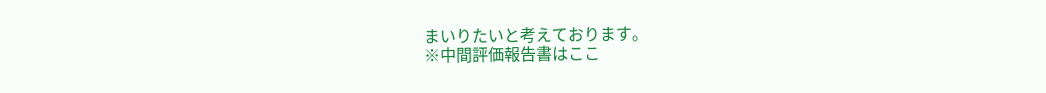まいりたいと考えております。
※中間評価報告書はここ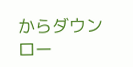からダウンロー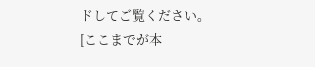ドしてご覧ください。
[ここまでが本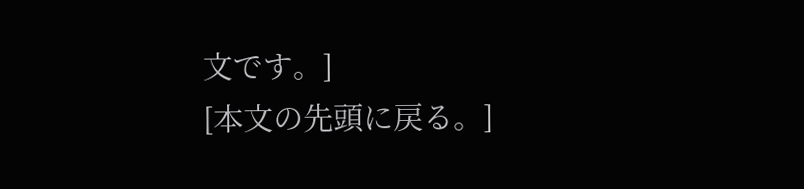文です。]
[本文の先頭に戻る。]